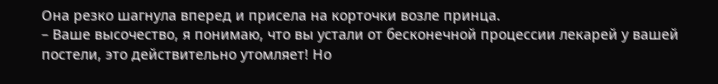Она резко шагнула вперед и присела на корточки возле принца.
– Ваше высочество, я понимаю, что вы устали от бесконечной процессии лекарей у вашей постели, это действительно утомляет! Но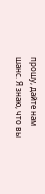прошу, дайте нам шанс. Я знаю, что вы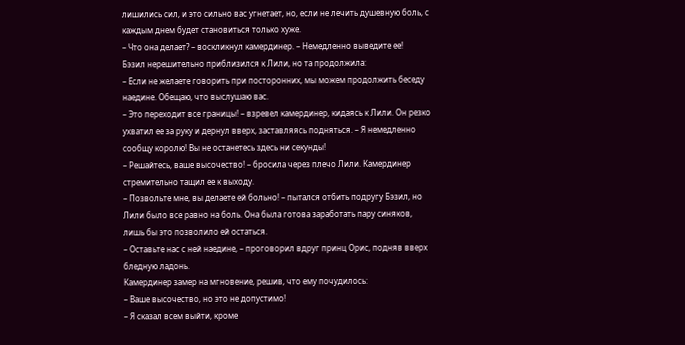лишились сил, и это сильно вас угнетает, но, если не лечить душевную боль, с каждым днем будет становиться только хуже.
– Что она делает? – воскликнул камердинер. – Немедленно выведите ее!
Бэзил нерешительно приблизился к Лили, но та продолжила:
– Если не желаете говорить при посторонних, мы можем продолжить беседу наедине. Обещаю, что выслушаю вас.
– Это переходит все границы! – взревел камердинер, кидаясь к Лили. Он резко ухватил ее за руку и дернул вверх, заставляясь подняться. – Я немедленно сообщу королю! Вы не останетесь здесь ни секунды!
– Решайтесь, ваше высочество! – бросила через плечо Лили. Камердинер стремительно тащил ее к выходу.
– Позвольте мне, вы делаете ей больно! – пытался отбить подругу Бэзил, но Лили было все равно на боль. Она была готова заработать пару синяков, лишь бы это позволило ей остаться.
– Оставьте нас с ней наедине, – проговорил вдруг принц Орис, подняв вверх бледную ладонь.
Камердинер замер на мгновение, решив, что ему почудилось:
– Ваше высочество, но это не допустимо!
– Я сказал всем выйти, кроме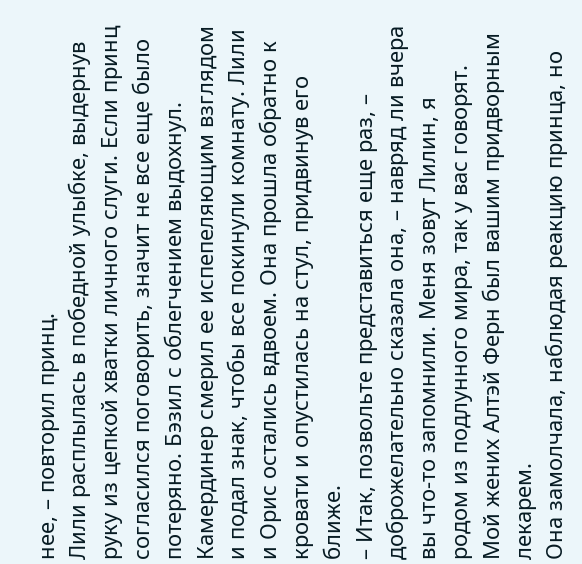нее, – повторил принц.
Лили расплылась в победной улыбке, выдернув руку из цепкой хватки личного слуги. Если принц согласился поговорить, значит не все еще было потеряно. Бэзил с облегчением выдохнул.
Камердинер смерил ее испепеляющим взглядом и подал знак, чтобы все покинули комнату. Лили и Орис остались вдвоем. Она прошла обратно к кровати и опустилась на стул, придвинув его ближе.
– Итак, позвольте представиться еще раз, – доброжелательно сказала она, – навряд ли вчера вы что-то запомнили. Меня зовут Лилин, я родом из подлунного мира, так у вас говорят. Мой жених Алтэй Ферн был вашим придворным лекарем.
Она замолчала, наблюдая реакцию принца, но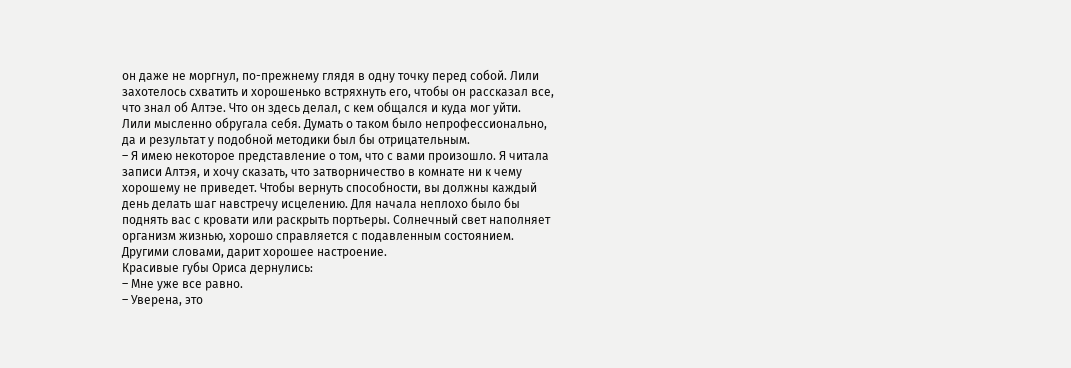он даже не моргнул, по-прежнему глядя в одну точку перед собой. Лили захотелось схватить и хорошенько встряхнуть его, чтобы он рассказал все, что знал об Алтэе. Что он здесь делал, с кем общался и куда мог уйти.
Лили мысленно обругала себя. Думать о таком было непрофессионально, да и результат у подобной методики был бы отрицательным.
– Я имею некоторое представление о том, что с вами произошло. Я читала записи Алтэя, и хочу сказать, что затворничество в комнате ни к чему хорошему не приведет. Чтобы вернуть способности, вы должны каждый день делать шаг навстречу исцелению. Для начала неплохо было бы поднять вас с кровати или раскрыть портьеры. Солнечный свет наполняет организм жизнью, хорошо справляется с подавленным состоянием. Другими словами, дарит хорошее настроение.
Красивые губы Ориса дернулись:
– Мне уже все равно.
– Уверена, это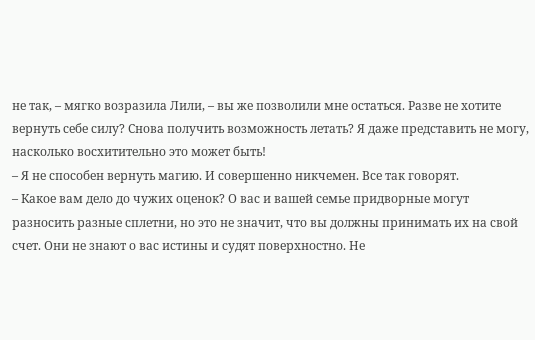не так, – мягко возразила Лили, – вы же позволили мне остаться. Разве не хотите вернуть себе силу? Снова получить возможность летать? Я даже представить не могу, насколько восхитительно это может быть!
– Я не способен вернуть магию. И совершенно никчемен. Все так говорят.
– Какое вам дело до чужих оценок? О вас и вашей семье придворные могут разносить разные сплетни, но это не значит, что вы должны принимать их на свой счет. Они не знают о вас истины и судят поверхностно. Не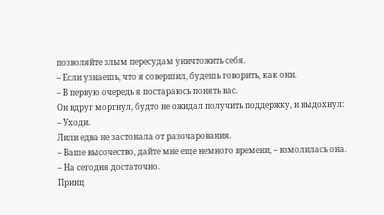позволяйте злым пересудам уничтожить себя.
– Если узнаешь, что я совершил, будешь говорить, как они.
– В первую очередь я постараюсь понять вас.
Он вдруг моргнул, будто не ожидал получить поддержку, и выдохнул:
– Уходи.
Лили едва не застонала от разочарования.
– Ваше высочество, дайте мне еще немного времени, – взмолилась она.
– На сегодня достаточно.
Принц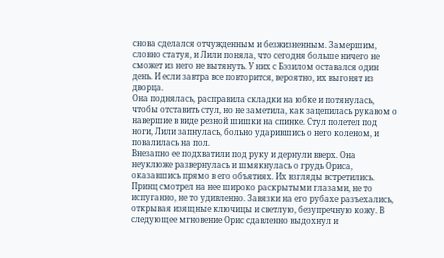снова сделался отчужденным и безжизненным. Замершим, словно статуя, и Лили поняла, что сегодня больше ничего не сможет из него не вытянуть. У них с Бэзилом оставался один день. И если завтра все повторится, вероятно, их выгонят из дворца.
Она поднялась, расправила складки на юбке и потянулась, чтобы отставить стул, но не заметила, как зацепилась рукавом о навершие в виде резной шишки на спинке. Стул полетел под ноги, Лили запнулась, больно ударившись о него коленом, и повалилась на пол.
Внезапно ее подхватили под руку и дернули вверх. Она неуклюже развернулась и шмякнулась о грудь Ориса, оказавшись прямо в его объятиях. Их взгляды встретились. Принц смотрел на нее широко раскрытыми глазами, не то испуганно, не то удивленно. Завязки на его рубахе разъехались, открывая изящные ключицы и светлую, безупречную кожу. В следующее мгновение Орис сдавленно выдохнул и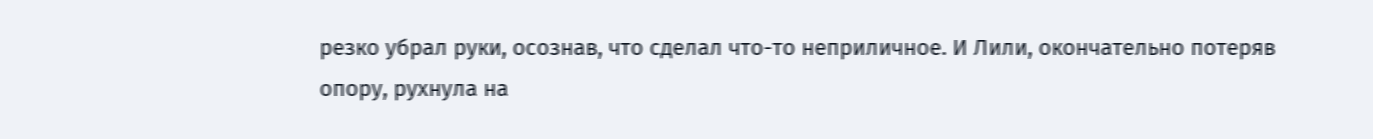резко убрал руки, осознав, что сделал что-то неприличное. И Лили, окончательно потеряв опору, рухнула на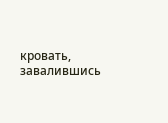кровать, завалившись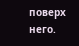поверх него.